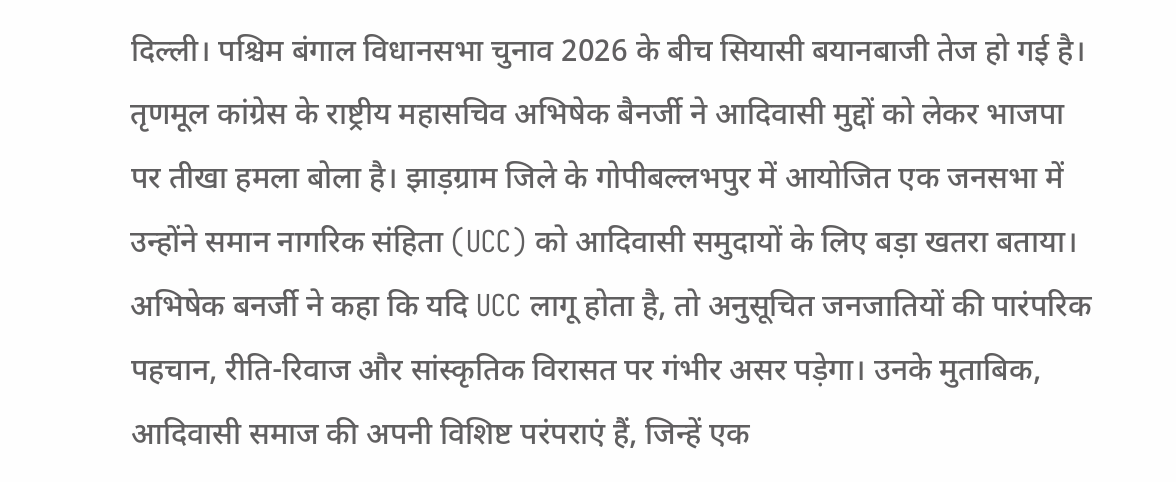दिल्ली। पश्चिम बंगाल विधानसभा चुनाव 2026 के बीच सियासी बयानबाजी तेज हो गई है। तृणमूल कांग्रेस के राष्ट्रीय महासचिव अभिषेक बैनर्जी ने आदिवासी मुद्दों को लेकर भाजपा पर तीखा हमला बोला है। झाड़ग्राम जिले के गोपीबल्लभपुर में आयोजित एक जनसभा में उन्होंने समान नागरिक संहिता (UCC) को आदिवासी समुदायों के लिए बड़ा खतरा बताया।
अभिषेक बनर्जी ने कहा कि यदि UCC लागू होता है, तो अनुसूचित जनजातियों की पारंपरिक पहचान, रीति-रिवाज और सांस्कृतिक विरासत पर गंभीर असर पड़ेगा। उनके मुताबिक, आदिवासी समाज की अपनी विशिष्ट परंपराएं हैं, जिन्हें एक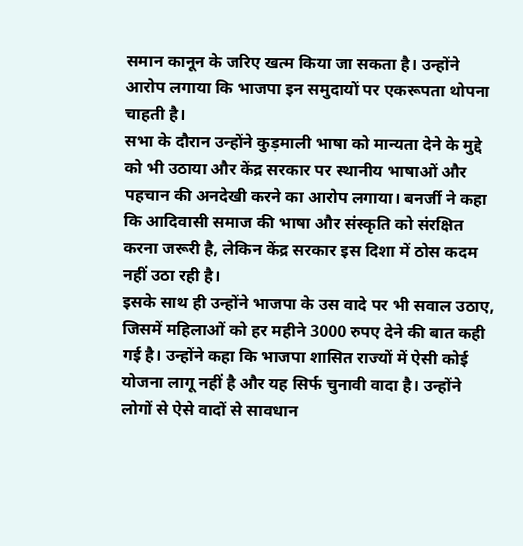समान कानून के जरिए खत्म किया जा सकता है। उन्होंने आरोप लगाया कि भाजपा इन समुदायों पर एकरूपता थोपना चाहती है।
सभा के दौरान उन्होंने कुड़माली भाषा को मान्यता देने के मुद्दे को भी उठाया और केंद्र सरकार पर स्थानीय भाषाओं और पहचान की अनदेखी करने का आरोप लगाया। बनर्जी ने कहा कि आदिवासी समाज की भाषा और संस्कृति को संरक्षित करना जरूरी है, लेकिन केंद्र सरकार इस दिशा में ठोस कदम नहीं उठा रही है।
इसके साथ ही उन्होंने भाजपा के उस वादे पर भी सवाल उठाए, जिसमें महिलाओं को हर महीने 3000 रुपए देने की बात कही गई है। उन्होंने कहा कि भाजपा शासित राज्यों में ऐसी कोई योजना लागू नहीं है और यह सिर्फ चुनावी वादा है। उन्होंने लोगों से ऐसे वादों से सावधान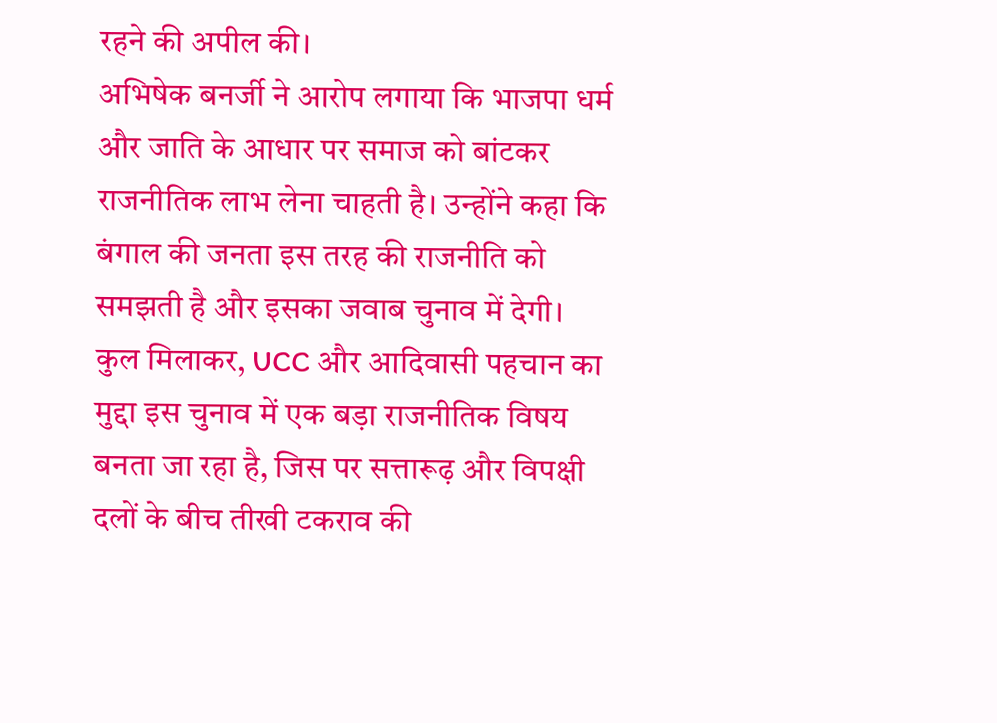रहने की अपील की।
अभिषेक बनर्जी ने आरोप लगाया कि भाजपा धर्म और जाति के आधार पर समाज को बांटकर राजनीतिक लाभ लेना चाहती है। उन्होंने कहा कि बंगाल की जनता इस तरह की राजनीति को समझती है और इसका जवाब चुनाव में देगी।
कुल मिलाकर, UCC और आदिवासी पहचान का मुद्दा इस चुनाव में एक बड़ा राजनीतिक विषय बनता जा रहा है, जिस पर सत्तारूढ़ और विपक्षी दलों के बीच तीखी टकराव की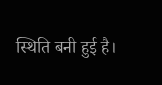स्थिति बनी हुई है।